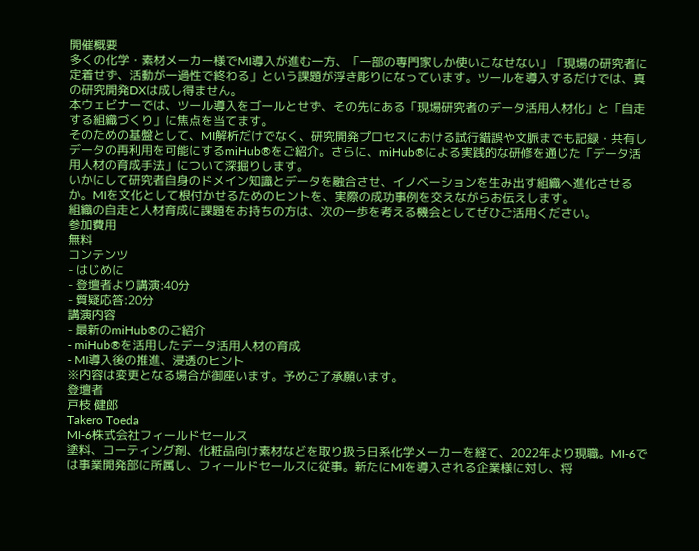開催概要
多くの化学・素材メーカー様でMI導入が進む一方、「一部の専門家しか使いこなせない」「現場の研究者に定着せず、活動が一過性で終わる」という課題が浮き彫りになっています。ツールを導入するだけでは、真の研究開発DXは成し得ません。
本ウェビナーでは、ツール導入をゴールとせず、その先にある「現場研究者のデータ活用人材化」と「自走する組織づくり」に焦点を当てます。
そのための基盤として、MI解析だけでなく、研究開発プロセスにおける試行錯誤や文脈までも記録・共有しデータの再利用を可能にするmiHub®をご紹介。さらに、miHub®による実践的な研修を通じた「データ活用人材の育成手法」について深掘りします。
いかにして研究者自身のドメイン知識とデータを融合させ、イノベーションを生み出す組織へ進化させるか。MIを文化として根付かせるためのヒントを、実際の成功事例を交えながらお伝えします。
組織の自走と人材育成に課題をお持ちの方は、次の一歩を考える機会としてぜひご活用ください。
参加費用
無料
コンテンツ
- はじめに
- 登壇者より講演:40分
- 質疑応答:20分
講演内容
- 最新のmiHub®のご紹介
- miHub®を活用したデータ活用人材の育成
- MI導入後の推進、浸透のヒント
※内容は変更となる場合が御座います。予めご了承願います。
登壇者
戸枝 健郎
Takero Toeda
MI-6株式会社フィールドセールス
塗料、コーティング剤、化粧品向け素材などを取り扱う日系化学メーカーを経て、2022年より現職。MI-6では事業開発部に所属し、フィールドセールスに従事。新たにMIを導入される企業様に対し、将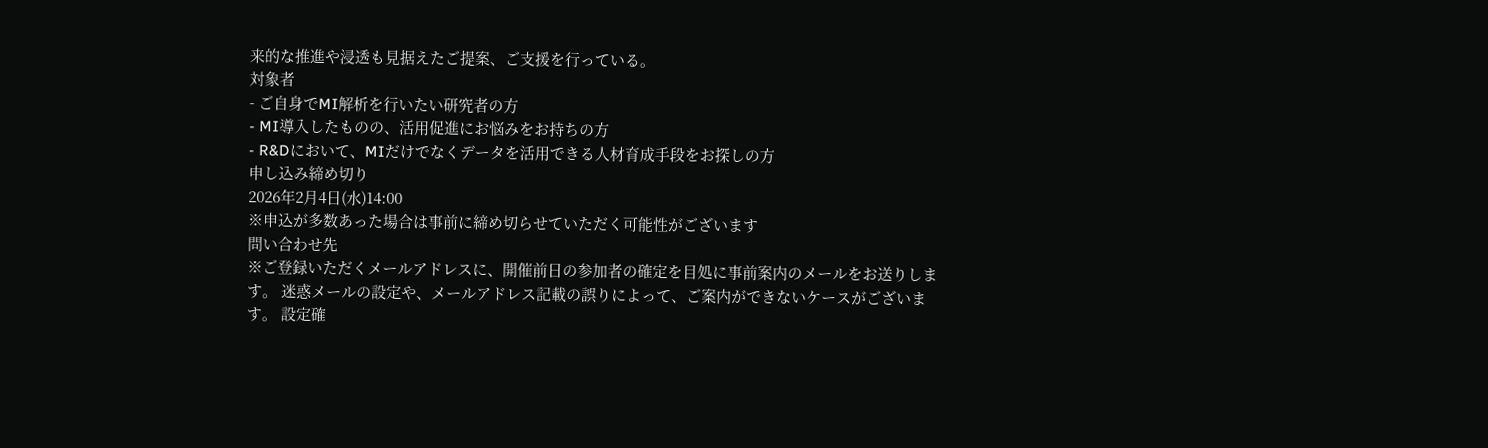来的な推進や浸透も見据えたご提案、ご支援を行っている。
対象者
- ご自身でMI解析を行いたい研究者の方
- MI導入したものの、活用促進にお悩みをお持ちの方
- R&Dにおいて、MIだけでなくデータを活用できる人材育成手段をお探しの方
申し込み締め切り
2026年2月4日(水)14:00
※申込が多数あった場合は事前に締め切らせていただく可能性がございます
問い合わせ先
※ご登録いただくメールアドレスに、開催前日の参加者の確定を目処に事前案内のメールをお送りします。 迷惑メールの設定や、メールアドレス記載の誤りによって、ご案内ができないケースがございます。 設定確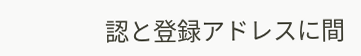認と登録アドレスに間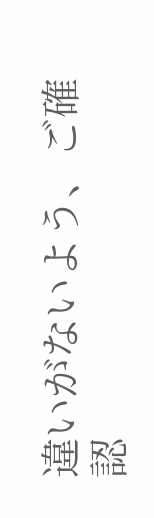違いがないよう、ご確認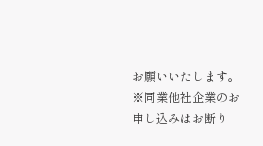お願いいたします。
※同業他社企業のお申し込みはお断り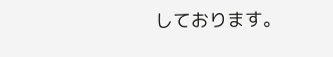しております。